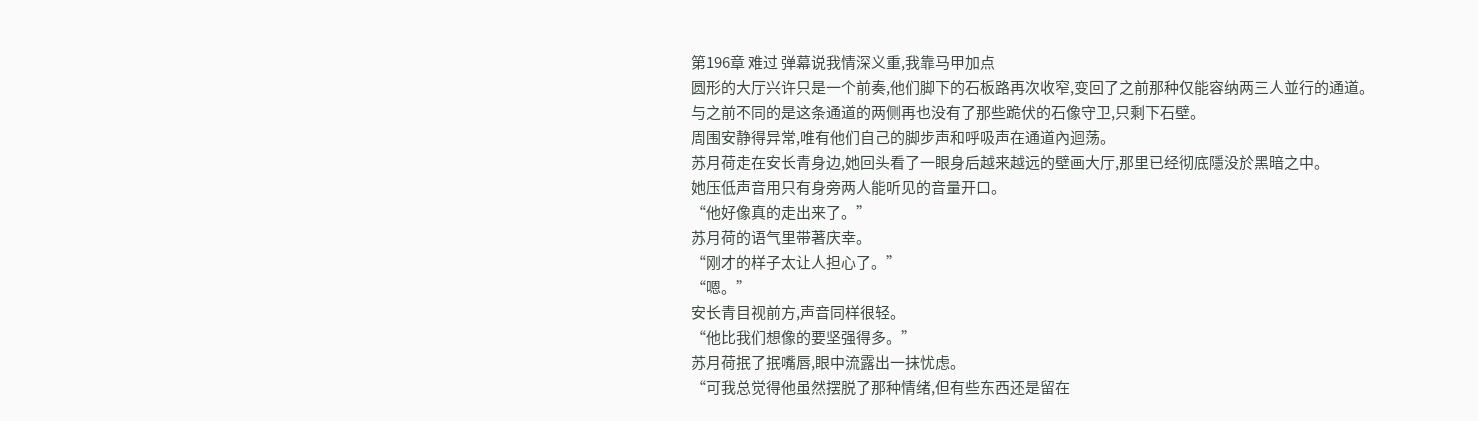第196章 难过 弹幕说我情深义重,我靠马甲加点
圆形的大厅兴许只是一个前奏,他们脚下的石板路再次收窄,变回了之前那种仅能容纳两三人並行的通道。
与之前不同的是这条通道的两侧再也没有了那些跪伏的石像守卫,只剩下石壁。
周围安静得异常,唯有他们自己的脚步声和呼吸声在通道內迴荡。
苏月荷走在安长青身边,她回头看了一眼身后越来越远的壁画大厅,那里已经彻底隱没於黑暗之中。
她压低声音用只有身旁两人能听见的音量开口。
“他好像真的走出来了。”
苏月荷的语气里带著庆幸。
“刚才的样子太让人担心了。”
“嗯。”
安长青目视前方,声音同样很轻。
“他比我们想像的要坚强得多。”
苏月荷抿了抿嘴唇,眼中流露出一抹忧虑。
“可我总觉得他虽然摆脱了那种情绪,但有些东西还是留在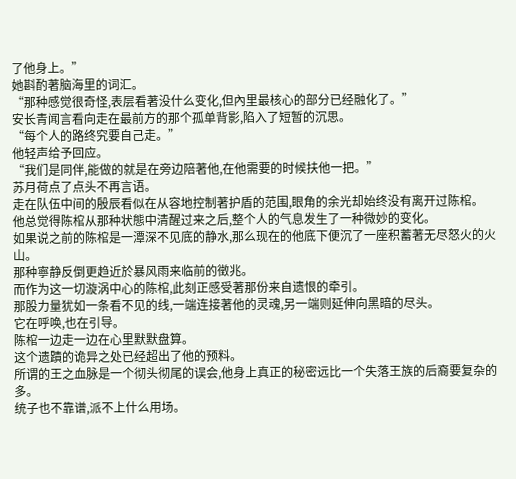了他身上。”
她斟酌著脑海里的词汇。
“那种感觉很奇怪,表层看著没什么变化,但內里最核心的部分已经融化了。”
安长青闻言看向走在最前方的那个孤单背影,陷入了短暂的沉思。
“每个人的路终究要自己走。”
他轻声给予回应。
“我们是同伴,能做的就是在旁边陪著他,在他需要的时候扶他一把。”
苏月荷点了点头不再言语。
走在队伍中间的殷辰看似在从容地控制著护盾的范围,眼角的余光却始终没有离开过陈棺。
他总觉得陈棺从那种状態中清醒过来之后,整个人的气息发生了一种微妙的变化。
如果说之前的陈棺是一潭深不见底的静水,那么现在的他底下便沉了一座积蓄著无尽怒火的火山。
那种寧静反倒更趋近於暴风雨来临前的徵兆。
而作为这一切漩涡中心的陈棺,此刻正感受著那份来自遗恨的牵引。
那股力量犹如一条看不见的线,一端连接著他的灵魂,另一端则延伸向黑暗的尽头。
它在呼唤,也在引导。
陈棺一边走一边在心里默默盘算。
这个遗蹟的诡异之处已经超出了他的预料。
所谓的王之血脉是一个彻头彻尾的误会,他身上真正的秘密远比一个失落王族的后裔要复杂的多。
统子也不靠谱,派不上什么用场。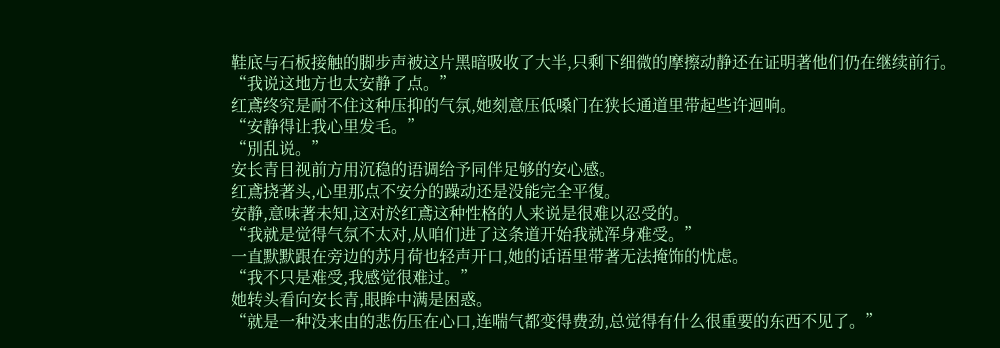鞋底与石板接触的脚步声被这片黑暗吸收了大半,只剩下细微的摩擦动静还在证明著他们仍在继续前行。
“我说这地方也太安静了点。”
红鳶终究是耐不住这种压抑的气氛,她刻意压低嗓门在狭长通道里带起些许迴响。
“安静得让我心里发毛。”
“別乱说。”
安长青目视前方用沉稳的语调给予同伴足够的安心感。
红鳶挠著头,心里那点不安分的躁动还是没能完全平復。
安静,意味著未知,这对於红鳶这种性格的人来说是很难以忍受的。
“我就是觉得气氛不太对,从咱们进了这条道开始我就浑身难受。”
一直默默跟在旁边的苏月荷也轻声开口,她的话语里带著无法掩饰的忧虑。
“我不只是难受,我感觉很难过。”
她转头看向安长青,眼眸中满是困惑。
“就是一种没来由的悲伤压在心口,连喘气都变得费劲,总觉得有什么很重要的东西不见了。”